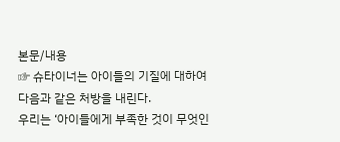본문/내용
☞ 슈타이너는 아이들의 기질에 대하여 다음과 같은 처방을 내린다.
우리는 ‘아이들에게 부족한 것이 무엇인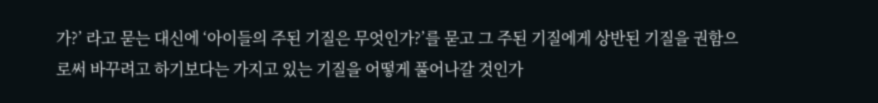가?’ 라고 묻는 대신에 ‘아이들의 주된 기질은 무엇인가?’를 묻고 그 주된 기질에게 상반된 기질을 권함으로써 바꾸려고 하기보다는 가지고 있는 기질을 어떻게 풀어나갈 것인가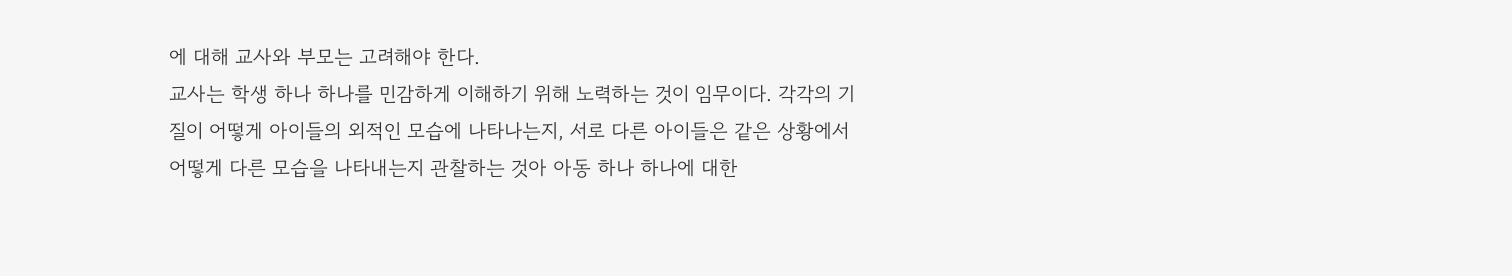에 대해 교사와 부모는 고려해야 한다.
교사는 학생 하나 하나를 민감하게 이해하기 위해 노력하는 것이 임무이다. 각각의 기질이 어떻게 아이들의 외적인 모습에 나타나는지, 서로 다른 아이들은 같은 상황에서 어떻게 다른 모습을 나타내는지 관찰하는 것아 아동 하나 하나에 대한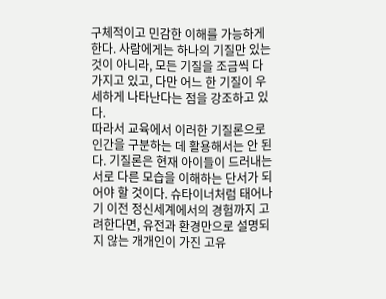구체적이고 민감한 이해를 가능하게 한다. 사람에게는 하나의 기질만 있는 것이 아니라, 모든 기질을 조금씩 다 가지고 있고, 다만 어느 한 기질이 우세하게 나타난다는 점을 강조하고 있다.
따라서 교육에서 이러한 기질론으로 인간을 구분하는 데 활용해서는 안 된다. 기질론은 현재 아이들이 드러내는 서로 다른 모습을 이해하는 단서가 되어야 할 것이다. 슈타이너처럼 태어나기 이전 정신세계에서의 경험까지 고려한다면, 유전과 환경만으로 설명되지 않는 개개인이 가진 고유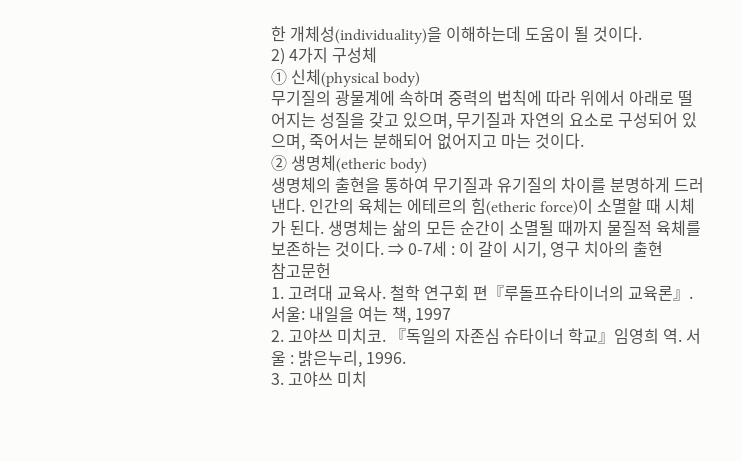한 개체성(individuality)을 이해하는데 도움이 될 것이다.
2) 4가지 구성체
① 신체(physical body)
무기질의 광물계에 속하며 중력의 법칙에 따라 위에서 아래로 떨어지는 성질을 갖고 있으며, 무기질과 자연의 요소로 구성되어 있으며, 죽어서는 분해되어 없어지고 마는 것이다.
② 생명체(etheric body)
생명체의 출현을 통하여 무기질과 유기질의 차이를 분명하게 드러낸다. 인간의 육체는 에테르의 힘(etheric force)이 소멸할 때 시체가 된다. 생명체는 삶의 모든 순간이 소멸될 때까지 물질적 육체를 보존하는 것이다. ⇒ 0-7세 : 이 갈이 시기, 영구 치아의 출현
참고문헌
1. 고려대 교육사. 철학 연구회 편『루돌프슈타이너의 교육론』. 서울: 내일을 여는 책, 1997
2. 고야쓰 미치코. 『독일의 자존심 슈타이너 학교』임영희 역. 서울 : 밝은누리, 1996.
3. 고야쓰 미치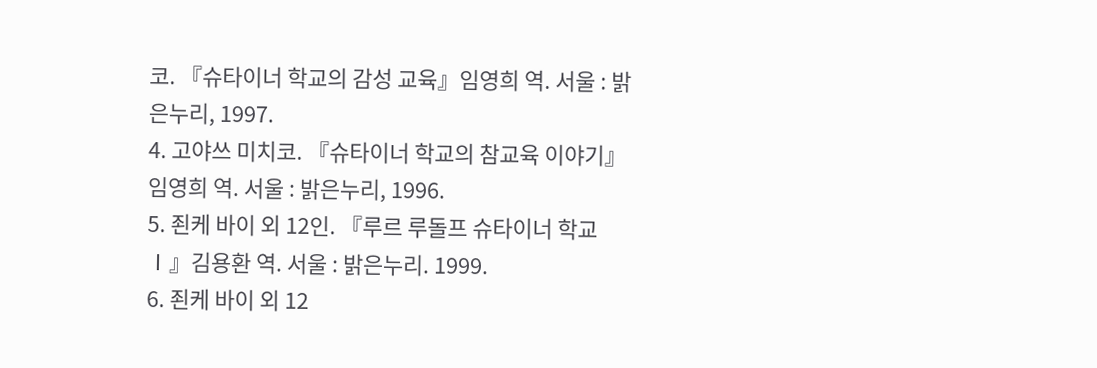코. 『슈타이너 학교의 감성 교육』임영희 역. 서울 : 밝은누리, 1997.
4. 고야쓰 미치코. 『슈타이너 학교의 참교육 이야기』임영희 역. 서울 : 밝은누리, 1996.
5. 죈케 바이 외 12인. 『루르 루돌프 슈타이너 학교 Ⅰ』김용환 역. 서울 : 밝은누리. 1999.
6. 죈케 바이 외 12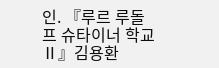인. 『루르 루돌프 슈타이너 학교 Ⅱ』김용환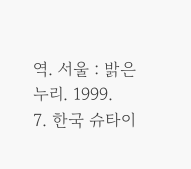역. 서울 : 밝은누리. 1999.
7. 한국 슈타이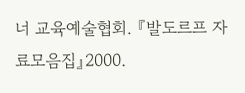너 교육예술협회. 『발도르프 자료모음집』2000.